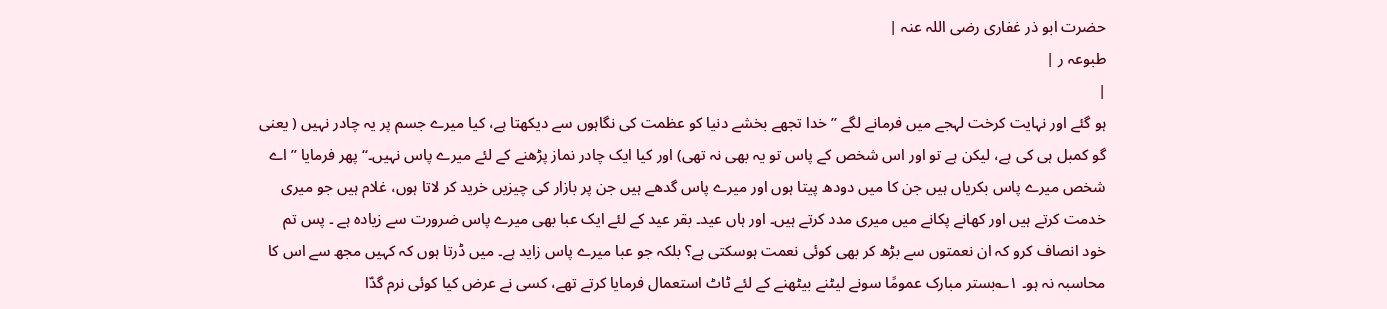حضرت ابو ذر غفاری رضی اللہ عنہ |
طبوعہ ر |
|
ہو گئے اور نہایت کرخت لہجے میں فرمانے لگے ’’ خدا تجھے بخشے دنیا کو عظمت کی نگاہوں سے دیکھتا ہے، کیا میرے جسم پر یہ چادر نہیں ( یعنی گو کمبل ہی کی ہے، لیکن ہے تو اور اس شخص کے پاس تو یہ بھی نہ تھی) اور کیا ایک چادر نماز پڑھنے کے لئے میرے پاس نہیں۔‘‘ پھر فرمایا ’’ اے شخص میرے پاس بکریاں ہیں جن کا میں دودھ پیتا ہوں اور میرے پاس گدھے ہیں جن پر بازار کی چیزیں خرید کر لاتا ہوں، غلام ہیں جو میری خدمت کرتے ہیں اور کھانے پکانے میں میری مدد کرتے ہیں۔ اور ہاں عید۔ بقر عید کے لئے ایک عبا بھی میرے پاس ضرورت سے زیادہ ہے ۔ پس تم خود انصاف کرو کہ ان نعمتوں سے بڑھ کر بھی کوئی نعمت ہوسکتی ہے؟ بلکہ جو عبا میرے پاس زاید ہے۔ میں ڈرتا ہوں کہ کہیں مجھ سے اس کا محاسبہ نہ ہو۔ ۱؎بستر مبارک عمومًا سونے لیٹنے بیٹھنے کے لئے ٹاٹ استعمال فرمایا کرتے تھے، کسی نے عرض کیا کوئی نرم گدّا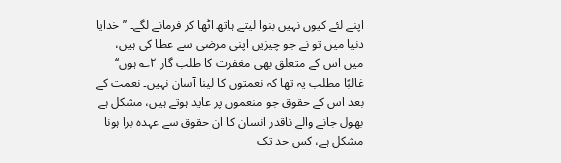اپنے لئے کیوں نہیں بنوا لیتے ہاتھ اٹھا کر فرمانے لگے۔ ’’ خدایا دنیا میں تو نے جو چیزیں اپنی مرضی سے عطا کی ہیں، میں اس کے متعلق بھی مغفرت کا طلب گار ۲؎ ہوں‘‘ غالبًا مطلب یہ تھا کہ نعمتوں کا لینا آسان نہیں۔ نعمت کے بعد اس کے حقوق جو منعموں پر عاید ہوتے ہیں، مشکل ہے بھول جانے والے ناقدر انسان کا ان حقوق سے عہدہ برا ہونا مشکل ہے، کس حد تک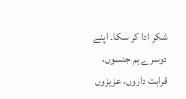شکر ادا کر سکا۔ اپنے دوسرے ہم جنسوں، قرابت داروں، عزیزوں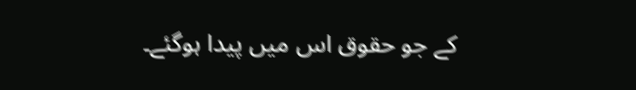کے جو حقوق اس میں پیدا ہوگئے۔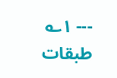--- ۱؎ طبقات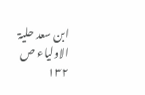ابن سعد حلیۃ الاولیاء ص ١۳۲